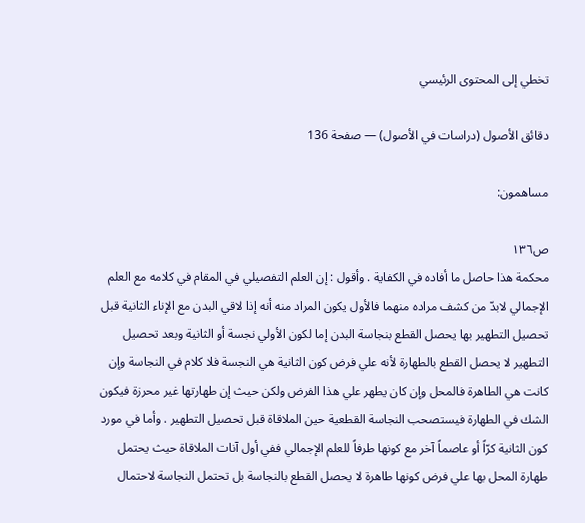تخطي إلى المحتوى الرئيسي

دقائق الأصول (دراسات في الأصول) — صفحة 136

مساهمون:

ص١٣٦
محكمة هذا حاصل ما أفاده في الكفاية . وأقول : إن العلم التفصيلي في المقام في كلامه مع العلم الإجمالي لابدّ من كشف مراده منهما فالأول يكون المراد منه أنه إذا لاقي البدن مع الإناء الثانية قبل تحصيل التطهير بها يحصل القطع بنجاسة البدن إما لكون الأولي نجسة أو الثانية وبعد تحصيل التطهير لا يحصل القطع بالطهارة لأنه علي فرض كون الثانية هي النجسة فلا كلام في النجاسة وإن كانت هي الطاهرة فالمحل وإن كان يطهر علي هذا الفرض ولكن حيث إن طهارتها غير محرزة فيكون الشك في الطهارة فيستصحب النجاسة القطعية حين الملاقاة قبل تحصيل التطهير . وأما في مورد كون الثانية كرّاً أو عاصماً آخر مع كونها طرفاً للعلم الإجمالي ففي أول آنات الملاقاة حيث يحتمل طهارة المحل بها علي فرض كونها طاهرة لا يحصل القطع بالنجاسة بل تحتمل النجاسة لاحتمال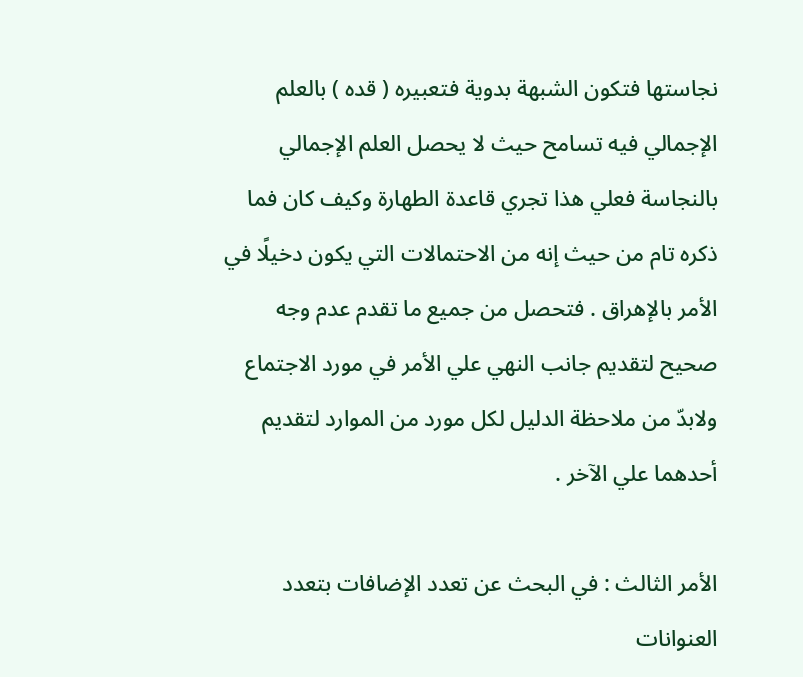نجاستها فتكون الشبهة بدوية فتعبيره ( قده ) بالعلم الإجمالي فيه تسامح حيث لا يحصل العلم الإجمالي بالنجاسة فعلي هذا تجري قاعدة الطهارة وكيف كان فما ذكره تام من حيث إنه من الاحتمالات التي يكون دخيلًا في الأمر بالإهراق . فتحصل من جميع ما تقدم عدم وجه صحيح لتقديم جانب النهي علي الأمر في مورد الاجتماع ولابدّ من ملاحظة الدليل لكل مورد من الموارد لتقديم أحدهما علي الآخر .

الأمر الثالث : في البحث عن تعدد الإضافات بتعدد العنوانات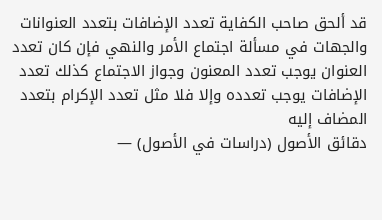قد ألحق صاحب الكفاية تعدد الإضافات بتعدد العنوانات والجهات في مسألة اجتماع الأمر والنهي فإن كان تعدد العنوان يوجب تعدد المعنون وجواز الاجتماع كذلك تعدد الإضافات يوجب تعدده وإلا فلا مثل تعدد الإكرام بتعدد المضاف إليه
دقائق الأصول (دراسات في الأصول) —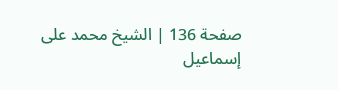صفحة 136 | الشيخ محمد على إسماعيل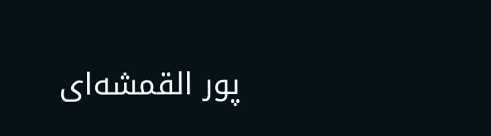پور القمشه‌اى